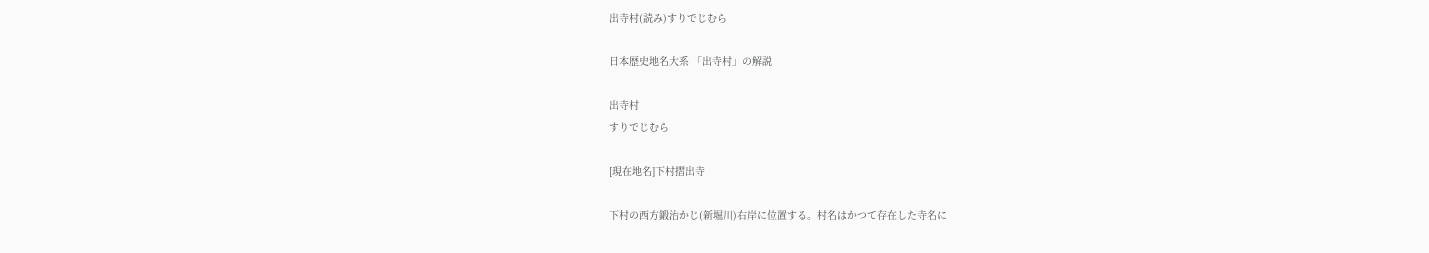出寺村(読み)すりでじむら

日本歴史地名大系 「出寺村」の解説

出寺村
すりでじむら

[現在地名]下村摺出寺

下村の西方鍛治かじ(新堀川)右岸に位置する。村名はかつて存在した寺名に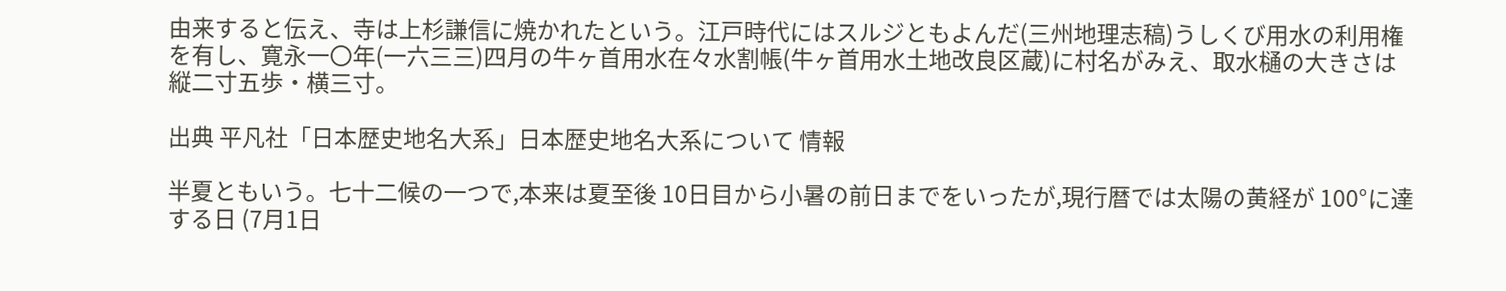由来すると伝え、寺は上杉謙信に焼かれたという。江戸時代にはスルジともよんだ(三州地理志稿)うしくび用水の利用権を有し、寛永一〇年(一六三三)四月の牛ヶ首用水在々水割帳(牛ヶ首用水土地改良区蔵)に村名がみえ、取水樋の大きさは縦二寸五歩・横三寸。

出典 平凡社「日本歴史地名大系」日本歴史地名大系について 情報

半夏ともいう。七十二候の一つで,本来は夏至後 10日目から小暑の前日までをいったが,現行暦では太陽の黄経が 100°に達する日 (7月1日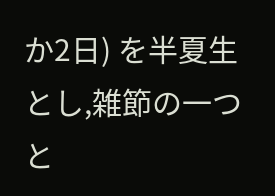か2日) を半夏生とし,雑節の一つと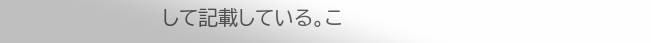して記載している。こ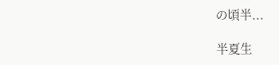の頃半...

半夏生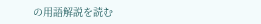の用語解説を読む